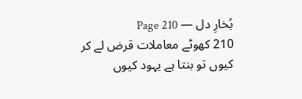بُخارِ دل — Page 210
210 کھوٹے معاملات قرض لے کر کیوں تو بنتا ہے یہود کیوں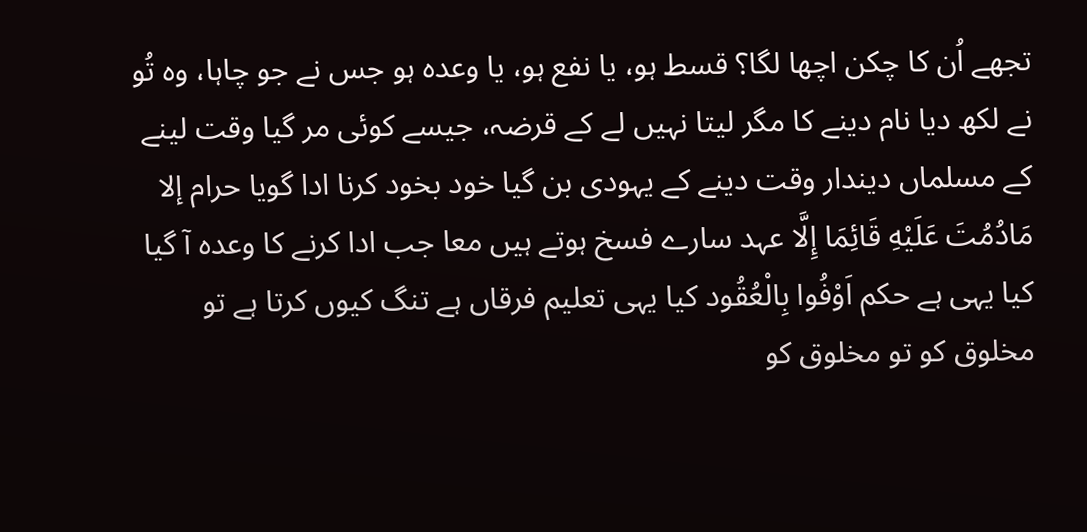تجھے اُن کا چکن اچھا لگا؟ قسط ہو، یا نفع ہو، یا وعدہ ہو جس نے جو چاہا، وہ تُو نے لکھ دیا نام دینے کا مگر لیتا نہیں لے کے قرضہ، جیسے کوئی مر گیا وقت لینے کے مسلماں دیندار وقت دینے کے یہودی بن گیا خود بخود کرنا ادا گویا حرام إلا مَادُمُتَ عَلَيْهِ قَائِمَا إِلَّا عہد سارے فسخ ہوتے ہیں معا جب ادا کرنے کا وعدہ آ گیا کیا یہی ہے حکم اَوْفُوا بِالْعُقُود کیا یہی تعلیم فرقاں ہے تنگ کیوں کرتا ہے تو مخلوق کو تو مخلوق کو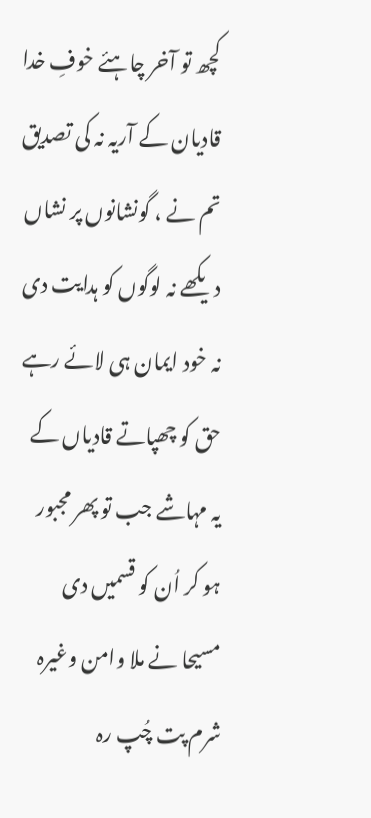کچھ تو آخر چاہئے خوفِ خدا قادیان کے آریہ نہ کی تصدیق تم نے ، گونشانوں پر نشاں دیکھے نہ لوگوں کو ہدایت دی نہ خود ایمان ہی لائے رہے حق کو چھپاتے قادیاں کے یہ مہاشے جب تو پھر مجبور ہو کر اُن کو قسمیں دی مسیحا نے ملا وامن وغیرہ شرم پت چُپ رہ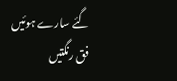گئے سارے ہوئیں فق رنگتیں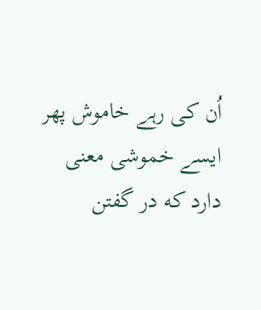اُن کی رہے خاموش پھر ایسے خموشی معنی دارد که در گفتن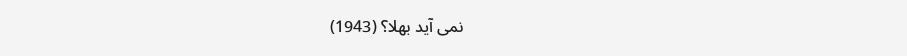نمی آید بھلا؟ (1943)